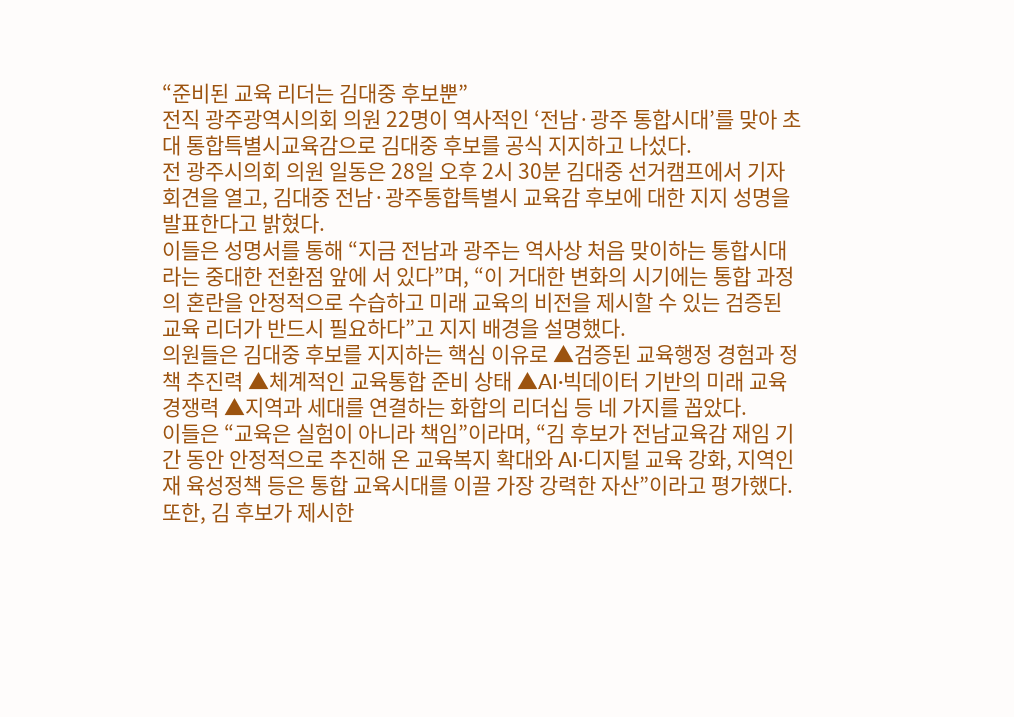“준비된 교육 리더는 김대중 후보뿐”
전직 광주광역시의회 의원 22명이 역사적인 ‘전남·광주 통합시대’를 맞아 초대 통합특별시교육감으로 김대중 후보를 공식 지지하고 나섰다.
전 광주시의회 의원 일동은 28일 오후 2시 30분 김대중 선거캠프에서 기자회견을 열고, 김대중 전남·광주통합특별시 교육감 후보에 대한 지지 성명을 발표한다고 밝혔다.
이들은 성명서를 통해 “지금 전남과 광주는 역사상 처음 맞이하는 통합시대라는 중대한 전환점 앞에 서 있다”며, “이 거대한 변화의 시기에는 통합 과정의 혼란을 안정적으로 수습하고 미래 교육의 비전을 제시할 수 있는 검증된 교육 리더가 반드시 필요하다”고 지지 배경을 설명했다.
의원들은 김대중 후보를 지지하는 핵심 이유로 ▲검증된 교육행정 경험과 정책 추진력 ▲체계적인 교육통합 준비 상태 ▲AI·빅데이터 기반의 미래 교육 경쟁력 ▲지역과 세대를 연결하는 화합의 리더십 등 네 가지를 꼽았다.
이들은 “교육은 실험이 아니라 책임”이라며, “김 후보가 전남교육감 재임 기간 동안 안정적으로 추진해 온 교육복지 확대와 AI·디지털 교육 강화, 지역인재 육성정책 등은 통합 교육시대를 이끌 가장 강력한 자산”이라고 평가했다.
또한, 김 후보가 제시한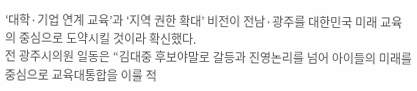‘대학·기업 연계 교육’과 ‘지역 권한 확대’ 비전이 전남·광주를 대한민국 미래 교육의 중심으로 도약시킬 것이라 확신했다.
전 광주시의원 일동은 “김대중 후보야말로 갈등과 진영논리를 넘어 아이들의 미래를 중심으로 교육대통합을 이룰 적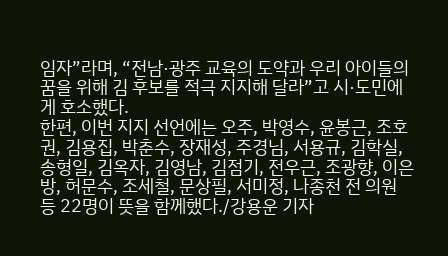임자”라며, “전남·광주 교육의 도약과 우리 아이들의 꿈을 위해 김 후보를 적극 지지해 달라”고 시·도민에게 호소했다.
한편, 이번 지지 선언에는 오주, 박영수, 윤봉근, 조호권, 김용집, 박춘수, 장재성, 주경님, 서용규, 김학실, 송형일, 김옥자, 김영남, 김점기, 전우근, 조광향, 이은방, 허문수, 조세철, 문상필, 서미정, 나종천 전 의원 등 22명이 뜻을 함께했다./강용운 기자